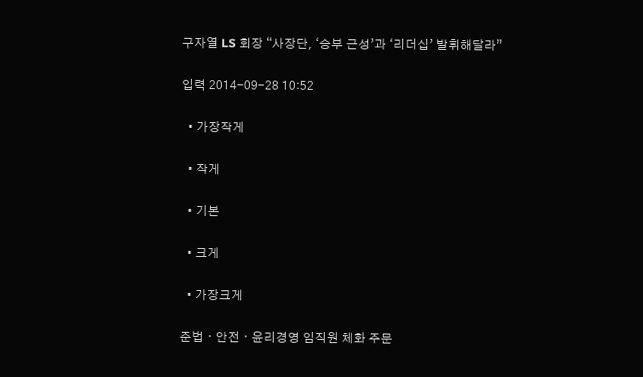구자열 LS 회장 “사장단, ‘승부 근성’과 ‘리더십’ 발휘해달라”

입력 2014-09-28 10:52

  • 가장작게

  • 작게

  • 기본

  • 크게

  • 가장크게

준법ㆍ안전ㆍ윤리경영 임직원 체화 주문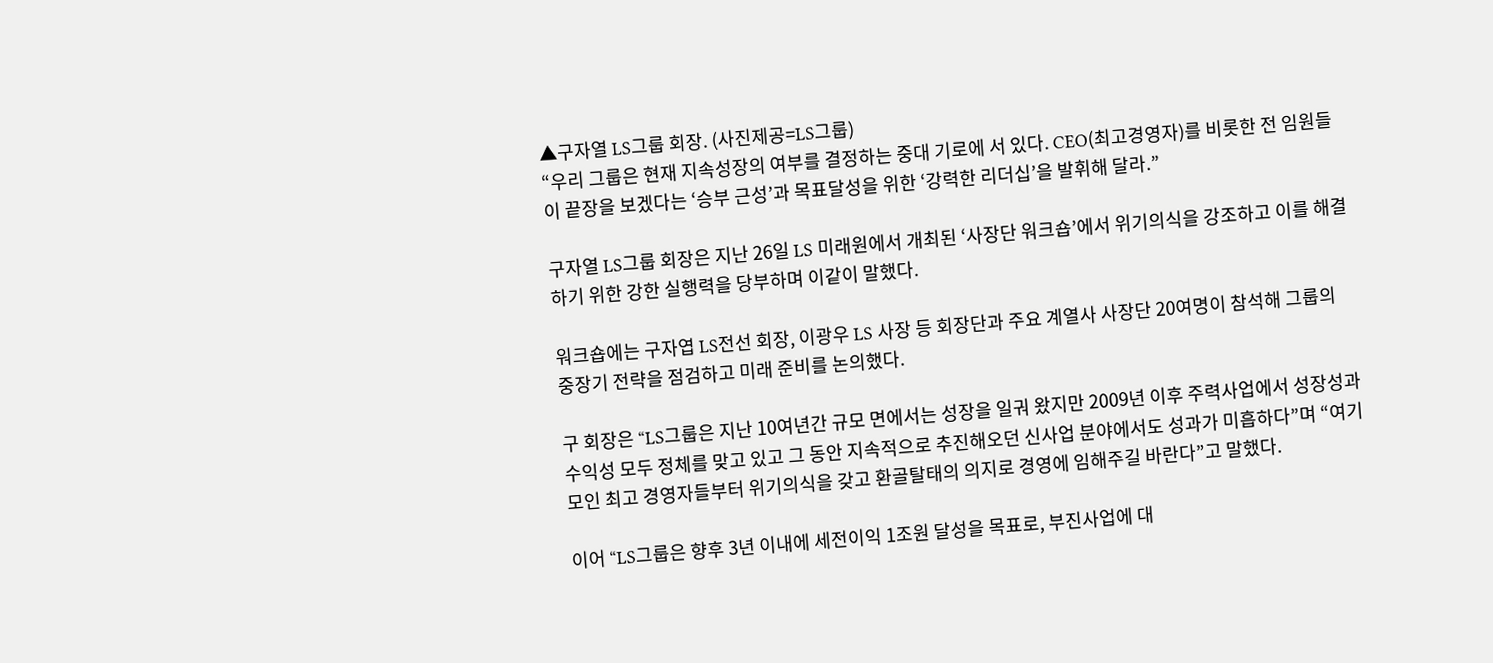▲구자열 LS그룹 회장. (사진제공=LS그룹)
“우리 그룹은 현재 지속성장의 여부를 결정하는 중대 기로에 서 있다. CEO(최고경영자)를 비롯한 전 임원들이 끝장을 보겠다는 ‘승부 근성’과 목표달성을 위한 ‘강력한 리더십’을 발휘해 달라.”

구자열 LS그룹 회장은 지난 26일 LS 미래원에서 개최된 ‘사장단 워크숍’에서 위기의식을 강조하고 이를 해결하기 위한 강한 실행력을 당부하며 이같이 말했다.

워크숍에는 구자엽 LS전선 회장, 이광우 LS 사장 등 회장단과 주요 계열사 사장단 20여명이 참석해 그룹의 중장기 전략을 점검하고 미래 준비를 논의했다.

구 회장은 “LS그룹은 지난 10여년간 규모 면에서는 성장을 일궈 왔지만 2009년 이후 주력사업에서 성장성과 수익성 모두 정체를 맞고 있고 그 동안 지속적으로 추진해오던 신사업 분야에서도 성과가 미흡하다”며 “여기 모인 최고 경영자들부터 위기의식을 갖고 환골탈태의 의지로 경영에 임해주길 바란다”고 말했다.

이어 “LS그룹은 향후 3년 이내에 세전이익 1조원 달성을 목표로, 부진사업에 대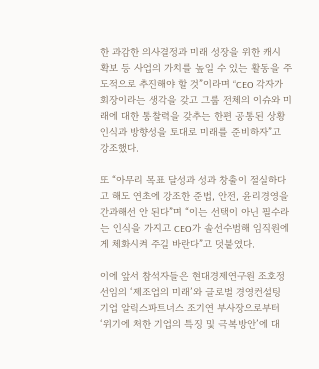한 과감한 의사결정과 미래 성장을 위한 캐시 확보 등 사업의 가치를 높일 수 있는 활동을 주도적으로 추진해야 할 것”이라며 “CEO 각자가 회장이라는 생각을 갖고 그룹 전체의 이슈와 미래에 대한 통찰력을 갖추는 한편 공통된 상황인식과 방향성을 토대로 미래를 준비하자”고 강조했다.

또 “아무리 목표 달성과 성과 창출이 절실하다고 해도 연초에 강조한 준법, 안전, 윤리경영을 간과해선 안 된다”며 “이는 선택이 아닌 필수라는 인식을 가지고 CEO가 솔선수범해 임직원에게 체화시켜 주길 바란다”고 덧붙였다.

이에 앞서 참석자들은 현대경제연구원 조호정 선임의 ‘제조업의 미래’와 글로벌 경영컨설팅 기업 알릭스파트너스 조기연 부사장으로부터 ‘위기에 처한 기업의 특징 및 극복방안’에 대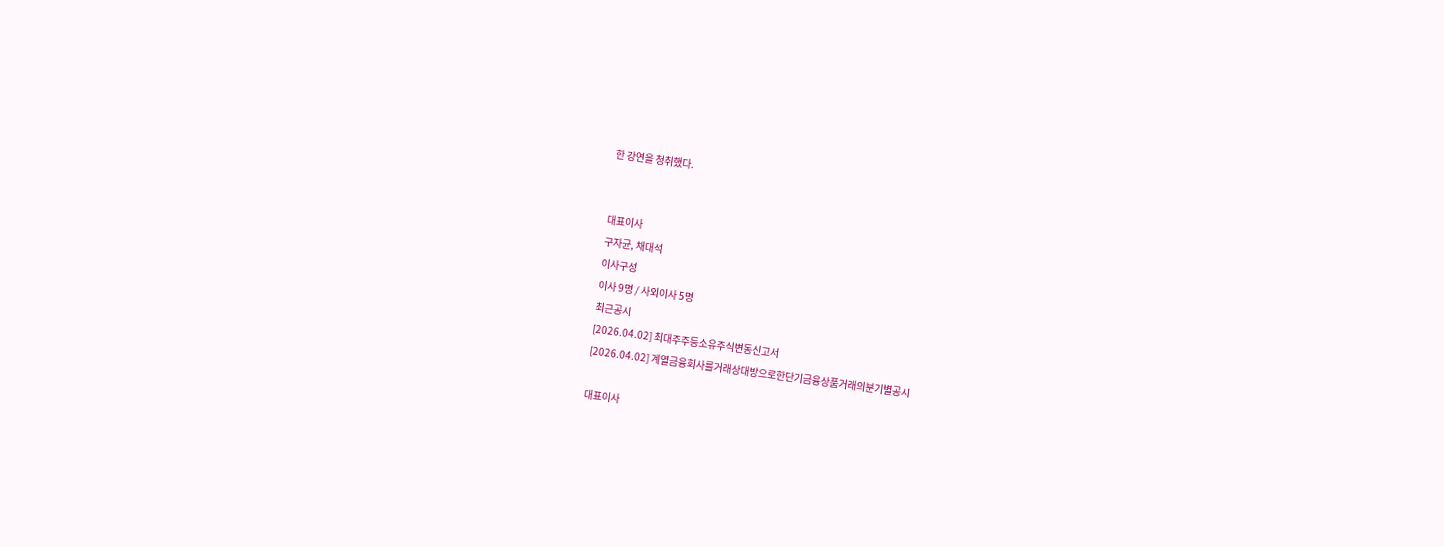한 강연을 청취했다.


대표이사
구자균, 채대석
이사구성
이사 9명 / 사외이사 5명
최근공시
[2026.04.02] 최대주주등소유주식변동신고서
[2026.04.02] 계열금융회사를거래상대방으로한단기금융상품거래의분기별공시

대표이사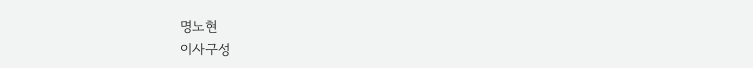명노현
이사구성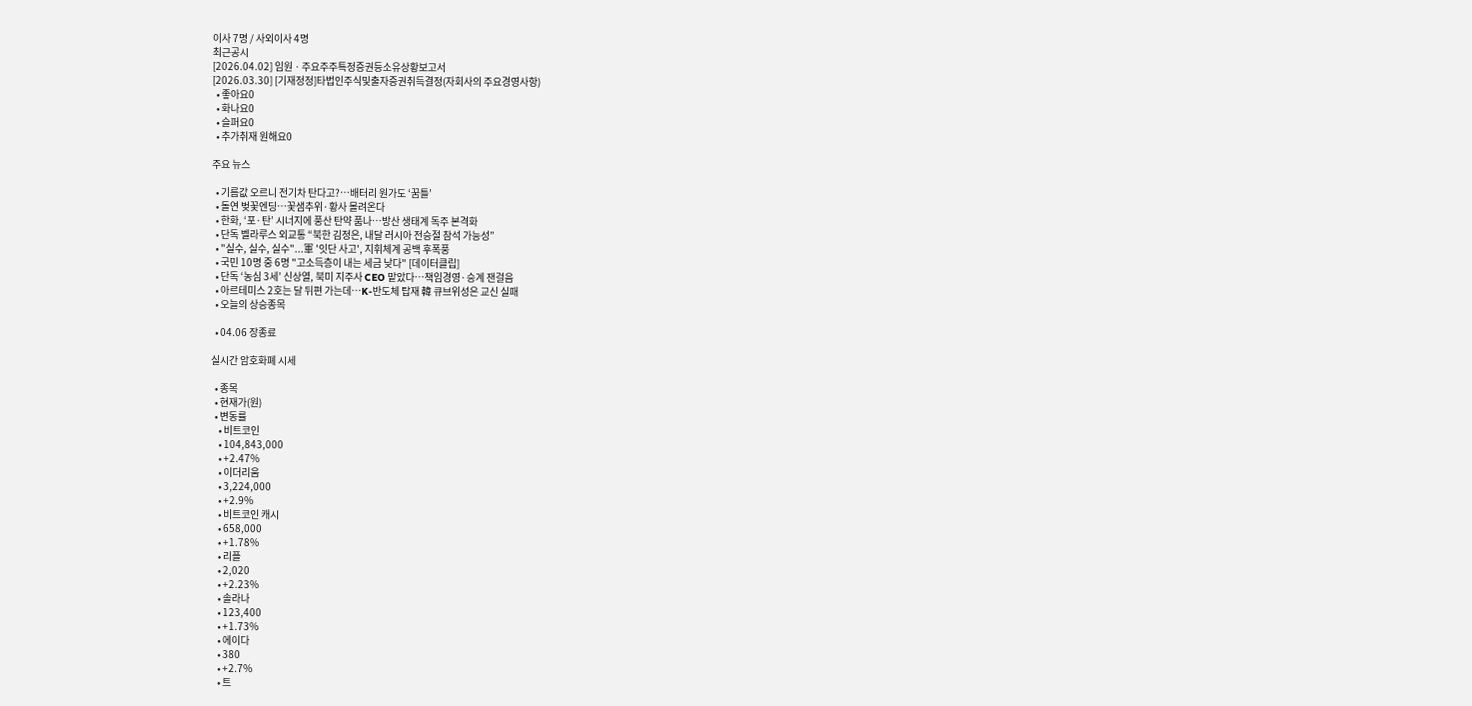이사 7명 / 사외이사 4명
최근공시
[2026.04.02] 임원ㆍ주요주주특정증권등소유상황보고서
[2026.03.30] [기재정정]타법인주식및출자증권취득결정(자회사의 주요경영사항)
  • 좋아요0
  • 화나요0
  • 슬퍼요0
  • 추가취재 원해요0

주요 뉴스

  • 기름값 오르니 전기차 탄다고?…배터리 원가도 ‘꿈틀’
  • 돌연 벚꽃엔딩…꽃샘추위·황사 몰려온다
  • 한화, ‘포·탄’ 시너지에 풍산 탄약 품나…방산 생태계 독주 본격화
  • 단독 벨라루스 외교통 “북한 김정은, 내달 러시아 전승절 참석 가능성”
  • "실수, 실수, 실수"...軍 '잇단 사고', 지휘체계 공백 후폭풍
  • 국민 10명 중 6명 "고소득층이 내는 세금 낮다" [데이터클립]
  • 단독 ‘농심 3세’ 신상열, 북미 지주사 CEO 맡았다⋯책임경영·승계 잰걸음
  • 아르테미스 2호는 달 뒤편 가는데…K-반도체 탑재 韓 큐브위성은 교신 실패
  • 오늘의 상승종목

  • 04.06 장종료

실시간 암호화폐 시세

  • 종목
  • 현재가(원)
  • 변동률
    • 비트코인
    • 104,843,000
    • +2.47%
    • 이더리움
    • 3,224,000
    • +2.9%
    • 비트코인 캐시
    • 658,000
    • +1.78%
    • 리플
    • 2,020
    • +2.23%
    • 솔라나
    • 123,400
    • +1.73%
    • 에이다
    • 380
    • +2.7%
    • 트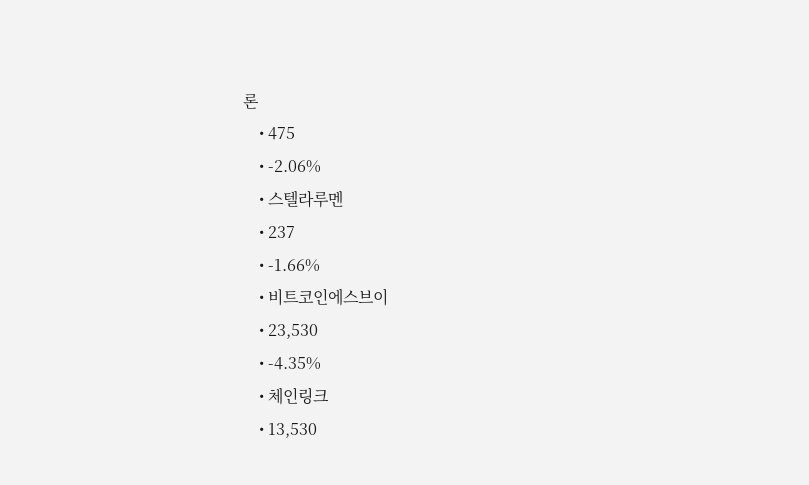론
    • 475
    • -2.06%
    • 스텔라루멘
    • 237
    • -1.66%
    • 비트코인에스브이
    • 23,530
    • -4.35%
    • 체인링크
    • 13,530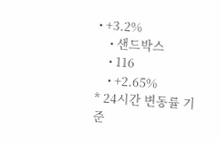• +3.2%
    • 샌드박스
    • 116
    • +2.65%
* 24시간 변동률 기준